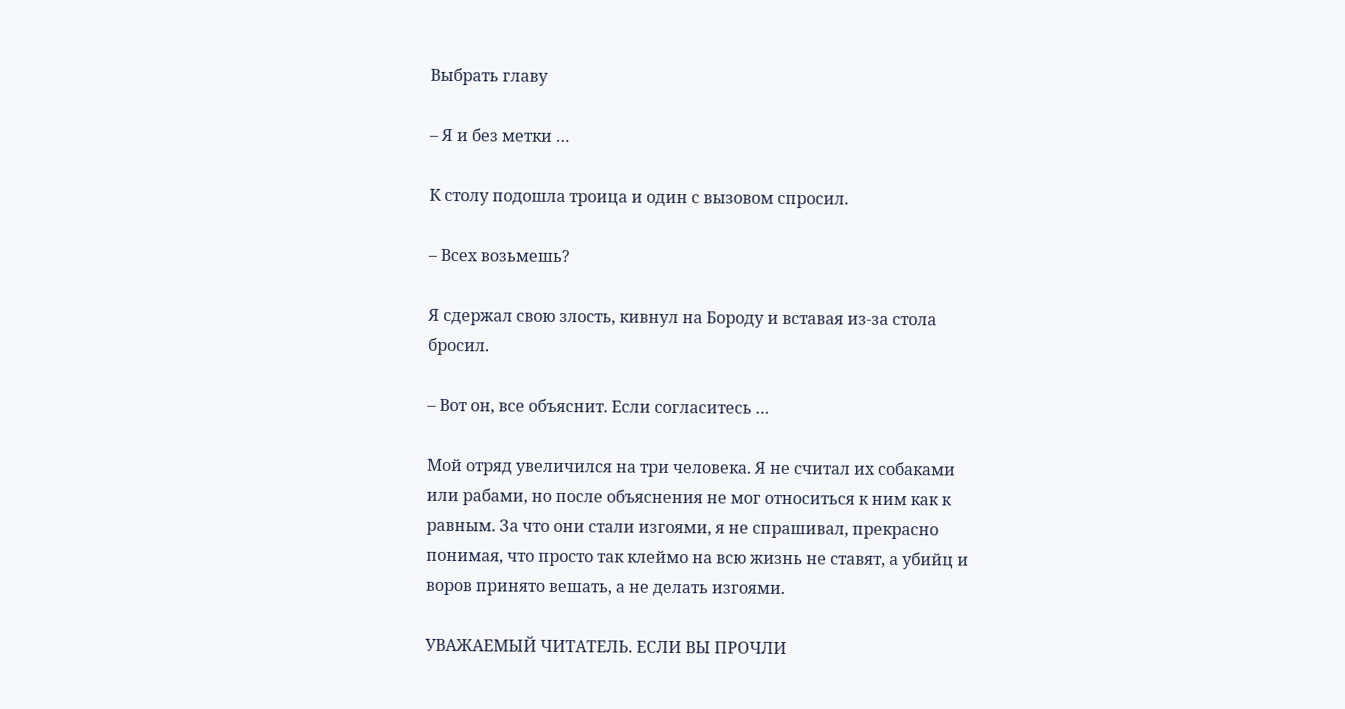Выбрать главу

– Я и без метки …

К столу подошла троица и один с вызовом спросил.

– Всех возьмешь?

Я сдержал свою злость, кивнул на Бороду и вставая из-за стола бросил.

– Вот он, все объяснит. Если согласитесь …

Мой отряд увеличился на три человека. Я не считал их собаками или рабами, но после объяснения не мог относиться к ним как к равным. За что они стали изгоями, я не спрашивал, прекрасно понимая, что просто так клеймо на всю жизнь не ставят, а убийц и воров принято вешать, а не делать изгоями.

УВАЖАЕМЫЙ ЧИТАТЕЛЬ. ЕСЛИ ВЫ ПРОЧЛИ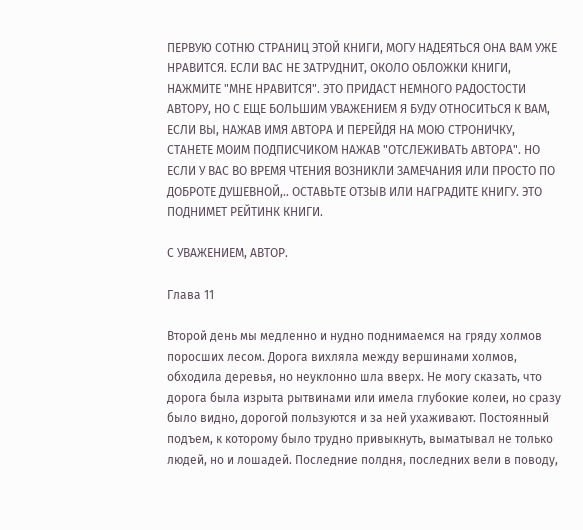ПЕРВУЮ СОТНЮ СТРАНИЦ ЭТОЙ КНИГИ, МОГУ НАДЕЯТЬСЯ ОНА ВАМ УЖЕ НРАВИТСЯ. ЕСЛИ ВАС НЕ ЗАТРУДНИТ, ОКОЛО ОБЛОЖКИ КНИГИ, НАЖМИТЕ "МНЕ НРАВИТСЯ". ЭТО ПРИДАСТ НЕМНОГО РАДОСТОСТИ АВТОРУ, НО С ЕЩЕ БОЛЬШИМ УВАЖЕНИЕМ Я БУДУ ОТНОСИТЬСЯ К ВАМ, ЕСЛИ ВЫ, НАЖАВ ИМЯ АВТОРА И ПЕРЕЙДЯ НА МОЮ СТРОНИЧКУ, СТАНЕТЕ МОИМ ПОДПИСЧИКОМ НАЖАВ "ОТСЛЕЖИВАТЬ АВТОРА". НО ЕСЛИ У ВАС ВО ВРЕМЯ ЧТЕНИЯ ВОЗНИКЛИ ЗАМЕЧАНИЯ ИЛИ ПРОСТО ПО ДОБРОТЕ ДУШЕВНОЙ,.. ОСТАВЬТЕ ОТЗЫВ ИЛИ НАГРАДИТЕ КНИГУ. ЭТО ПОДНИМЕТ РЕЙТИНК КНИГИ.

С УВАЖЕНИЕМ, АВТОР.

Глава 11

Второй день мы медленно и нудно поднимаемся на гряду холмов поросших лесом. Дорога вихляла между вершинами холмов, обходила деревья, но неуклонно шла вверх. Не могу сказать, что дорога была изрыта рытвинами или имела глубокие колеи, но сразу было видно, дорогой пользуются и за ней ухаживают. Постоянный подъем, к которому было трудно привыкнуть, выматывал не только людей, но и лошадей. Последние полдня, последних вели в поводу,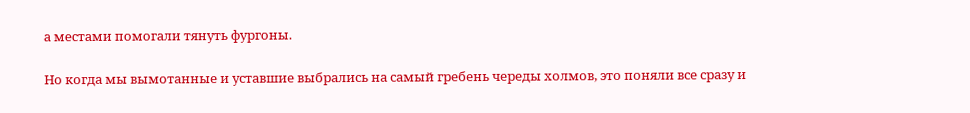а местами помогали тянуть фургоны.

Но когда мы вымотанные и уставшие выбрались на самый гребень череды холмов, это поняли все сразу и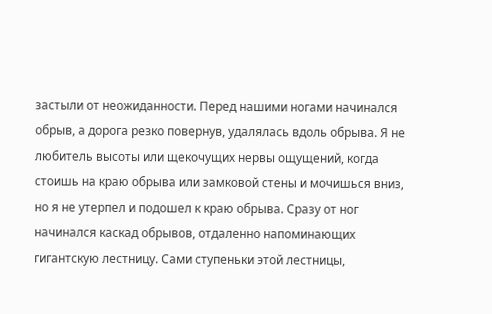застыли от неожиданности. Перед нашими ногами начинался обрыв, а дорога резко повернув, удалялась вдоль обрыва. Я не любитель высоты или щекочущих нервы ощущений, когда стоишь на краю обрыва или замковой стены и мочишься вниз, но я не утерпел и подошел к краю обрыва. Сразу от ног начинался каскад обрывов, отдаленно напоминающих гигантскую лестницу. Сами ступеньки этой лестницы,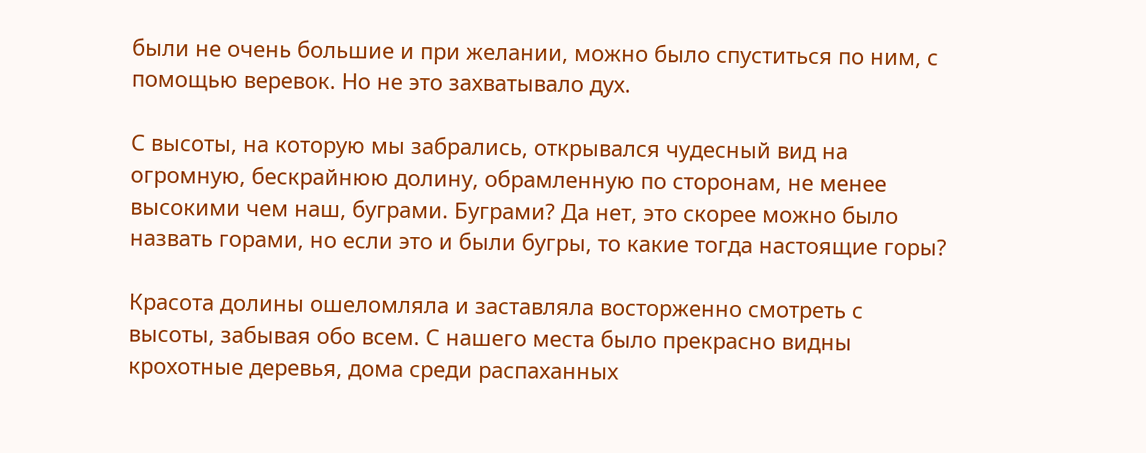были не очень большие и при желании, можно было спуститься по ним, с помощью веревок. Но не это захватывало дух.

С высоты, на которую мы забрались, открывался чудесный вид на огромную, бескрайнюю долину, обрамленную по сторонам, не менее высокими чем наш, буграми. Буграми? Да нет, это скорее можно было назвать горами, но если это и были бугры, то какие тогда настоящие горы?

Красота долины ошеломляла и заставляла восторженно смотреть с высоты, забывая обо всем. С нашего места было прекрасно видны крохотные деревья, дома среди распаханных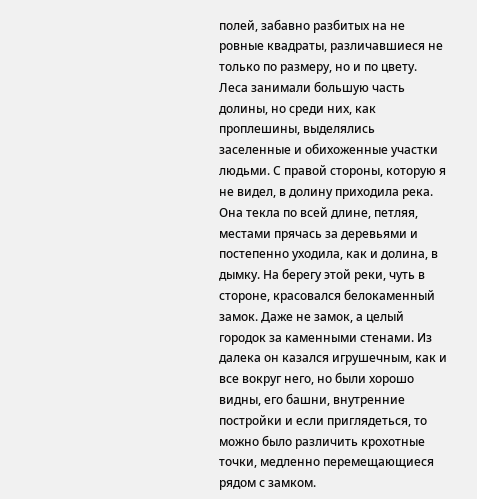полей, забавно разбитых на не ровные квадраты, различавшиеся не только по размеру, но и по цвету. Леса занимали большую часть долины, но среди них, как проплешины, выделялись заселенные и обихоженные участки людьми. С правой стороны, которую я не видел, в долину приходила река. Она текла по всей длине, петляя, местами прячась за деревьями и постепенно уходила, как и долина, в дымку. На берегу этой реки, чуть в стороне, красовался белокаменный замок. Даже не замок, а целый городок за каменными стенами. Из далека он казался игрушечным, как и все вокруг него, но были хорошо видны, его башни, внутренние постройки и если приглядеться, то можно было различить крохотные точки, медленно перемещающиеся рядом с замком.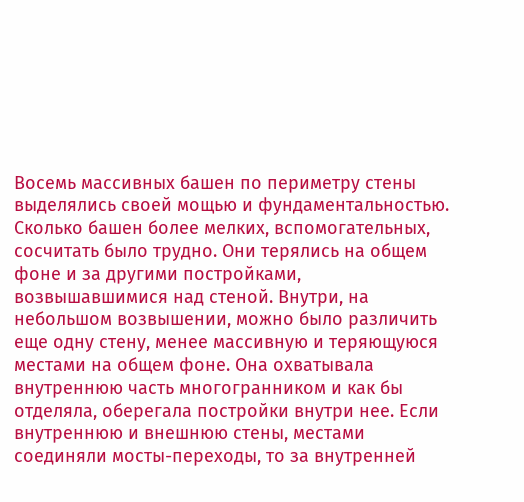Восемь массивных башен по периметру стены выделялись своей мощью и фундаментальностью. Сколько башен более мелких, вспомогательных, сосчитать было трудно. Они терялись на общем фоне и за другими постройками, возвышавшимися над стеной. Внутри, на небольшом возвышении, можно было различить еще одну стену, менее массивную и теряющуюся местами на общем фоне. Она охватывала внутреннюю часть многогранником и как бы отделяла, оберегала постройки внутри нее. Если внутреннюю и внешнюю стены, местами соединяли мосты-переходы, то за внутренней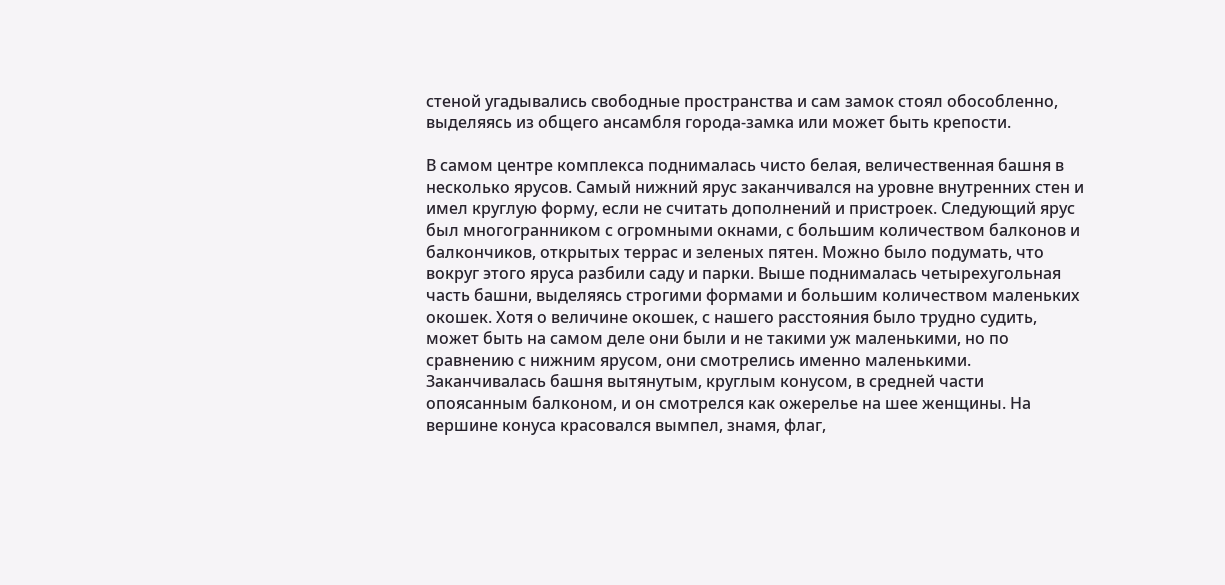стеной угадывались свободные пространства и сам замок стоял обособленно, выделяясь из общего ансамбля города-замка или может быть крепости.

В самом центре комплекса поднималась чисто белая, величественная башня в несколько ярусов. Самый нижний ярус заканчивался на уровне внутренних стен и имел круглую форму, если не считать дополнений и пристроек. Следующий ярус был многогранником с огромными окнами, с большим количеством балконов и балкончиков, открытых террас и зеленых пятен. Можно было подумать, что вокруг этого яруса разбили саду и парки. Выше поднималась четырехугольная часть башни, выделяясь строгими формами и большим количеством маленьких окошек. Хотя о величине окошек, с нашего расстояния было трудно судить, может быть на самом деле они были и не такими уж маленькими, но по сравнению с нижним ярусом, они смотрелись именно маленькими. Заканчивалась башня вытянутым, круглым конусом, в средней части опоясанным балконом, и он смотрелся как ожерелье на шее женщины. На вершине конуса красовался вымпел, знамя, флаг,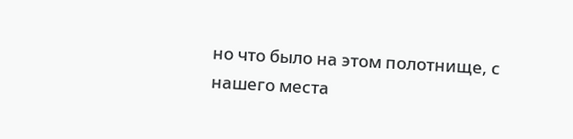но что было на этом полотнище, с нашего места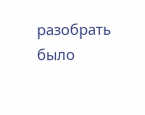разобрать было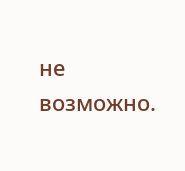не возможно.